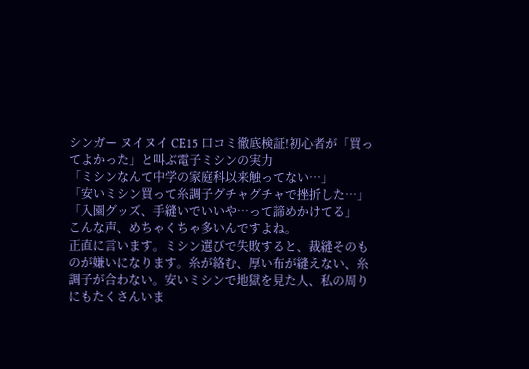シンガー ヌイヌイ CE15 口コミ徹底検証!初心者が「買ってよかった」と叫ぶ電子ミシンの実力
「ミシンなんて中学の家庭科以来触ってない…」
「安いミシン買って糸調子グチャグチャで挫折した…」
「入園グッズ、手縫いでいいや…って諦めかけてる」
こんな声、めちゃくちゃ多いんですよね。
正直に言います。ミシン選びで失敗すると、裁縫そのものが嫌いになります。糸が絡む、厚い布が縫えない、糸調子が合わない。安いミシンで地獄を見た人、私の周りにもたくさんいま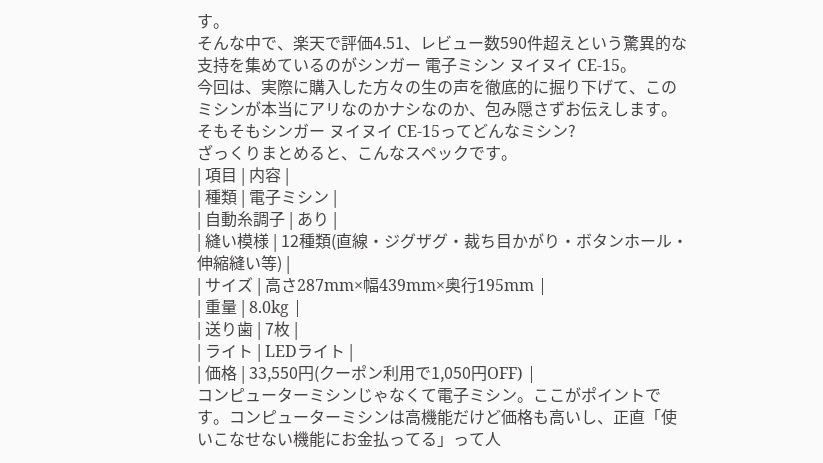す。
そんな中で、楽天で評価4.51、レビュー数590件超えという驚異的な支持を集めているのがシンガー 電子ミシン ヌイヌイ CE-15。
今回は、実際に購入した方々の生の声を徹底的に掘り下げて、このミシンが本当にアリなのかナシなのか、包み隠さずお伝えします。
そもそもシンガー ヌイヌイ CE-15ってどんなミシン?
ざっくりまとめると、こんなスペックです。
| 項目 | 内容 |
| 種類 | 電子ミシン |
| 自動糸調子 | あり |
| 縫い模様 | 12種類(直線・ジグザグ・裁ち目かがり・ボタンホール・伸縮縫い等) |
| サイズ | 高さ287mm×幅439mm×奥行195mm |
| 重量 | 8.0kg |
| 送り歯 | 7枚 |
| ライト | LEDライト |
| 価格 | 33,550円(クーポン利用で1,050円OFF) |
コンピューターミシンじゃなくて電子ミシン。ここがポイントです。コンピューターミシンは高機能だけど価格も高いし、正直「使いこなせない機能にお金払ってる」って人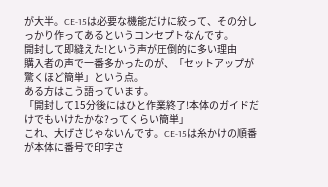が大半。CE-15は必要な機能だけに絞って、その分しっかり作ってあるというコンセプトなんです。
開封して即縫えた!という声が圧倒的に多い理由
購入者の声で一番多かったのが、「セットアップが驚くほど簡単」という点。
ある方はこう語っています。
「開封して15分後にはひと作業終了!本体のガイドだけでもいけたかな?ってくらい簡単」
これ、大げさじゃないんです。CE-15は糸かけの順番が本体に番号で印字さ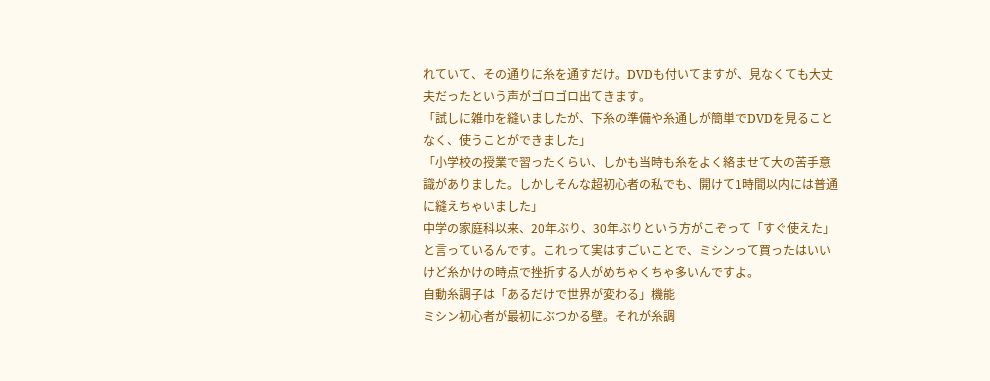れていて、その通りに糸を通すだけ。DVDも付いてますが、見なくても大丈夫だったという声がゴロゴロ出てきます。
「試しに雑巾を縫いましたが、下糸の準備や糸通しが簡単でDVDを見ることなく、使うことができました」
「小学校の授業で習ったくらい、しかも当時も糸をよく絡ませて大の苦手意識がありました。しかしそんな超初心者の私でも、開けて1時間以内には普通に縫えちゃいました」
中学の家庭科以来、20年ぶり、30年ぶりという方がこぞって「すぐ使えた」と言っているんです。これって実はすごいことで、ミシンって買ったはいいけど糸かけの時点で挫折する人がめちゃくちゃ多いんですよ。
自動糸調子は「あるだけで世界が変わる」機能
ミシン初心者が最初にぶつかる壁。それが糸調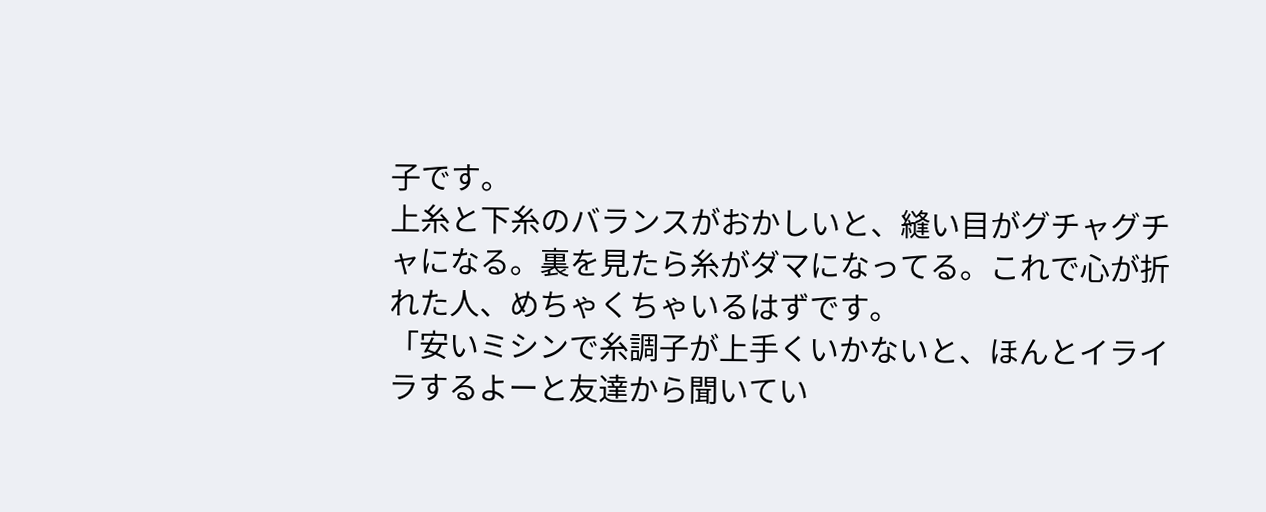子です。
上糸と下糸のバランスがおかしいと、縫い目がグチャグチャになる。裏を見たら糸がダマになってる。これで心が折れた人、めちゃくちゃいるはずです。
「安いミシンで糸調子が上手くいかないと、ほんとイライラするよーと友達から聞いてい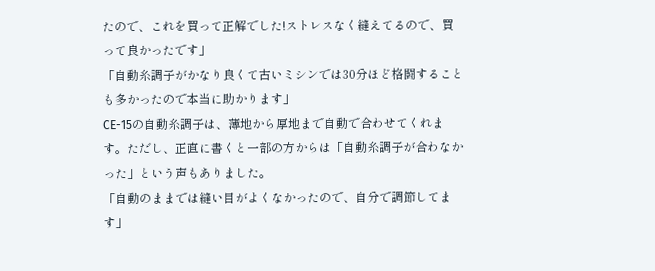たので、これを買って正解でした!ストレスなく縫えてるので、買って良かったです」
「自動糸調子がかなり良くて古いミシンでは30分ほど格闘することも多かったので本当に助かります」
CE-15の自動糸調子は、薄地から厚地まで自動で合わせてくれます。ただし、正直に書くと一部の方からは「自動糸調子が合わなかった」という声もありました。
「自動のままでは縫い目がよくなかったので、自分で調節してます」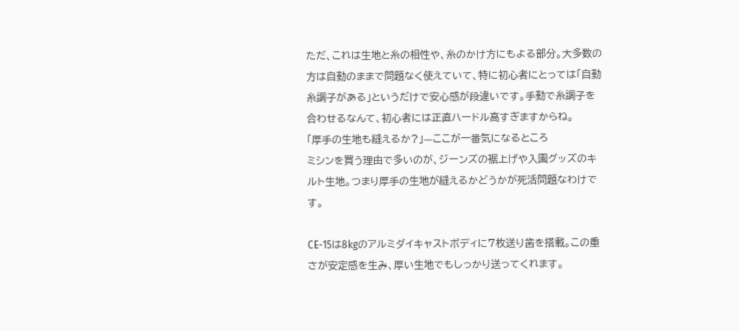ただ、これは生地と糸の相性や、糸のかけ方にもよる部分。大多数の方は自動のままで問題なく使えていて、特に初心者にとっては「自動糸調子がある」というだけで安心感が段違いです。手動で糸調子を合わせるなんて、初心者には正直ハードル高すぎますからね。
「厚手の生地も縫えるか?」—ここが一番気になるところ
ミシンを買う理由で多いのが、ジーンズの裾上げや入園グッズのキルト生地。つまり厚手の生地が縫えるかどうかが死活問題なわけです。

CE-15は8kgのアルミダイキャストボディに7枚送り歯を搭載。この重さが安定感を生み、厚い生地でもしっかり送ってくれます。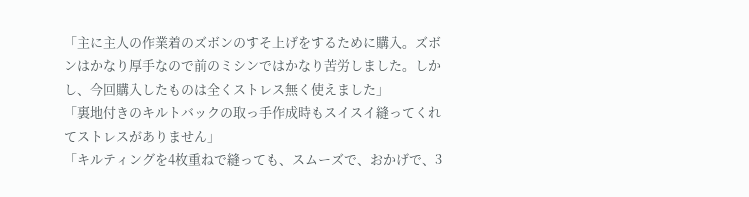「主に主人の作業着のズボンのすそ上げをするために購入。ズボンはかなり厚手なので前のミシンではかなり苦労しました。しかし、今回購入したものは全くストレス無く使えました」
「裏地付きのキルトバックの取っ手作成時もスイスイ縫ってくれてストレスがありません」
「キルティングを4枚重ねで縫っても、スムーズで、おかげで、3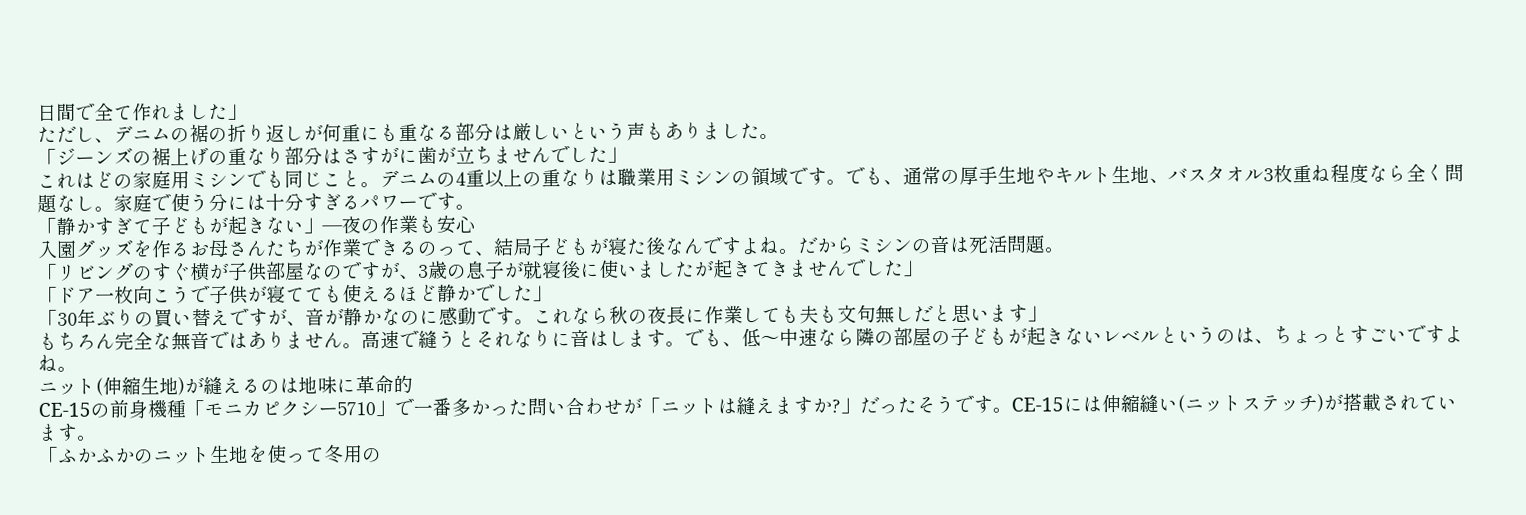日間で全て作れました」
ただし、デニムの裾の折り返しが何重にも重なる部分は厳しいという声もありました。
「ジーンズの裾上げの重なり部分はさすがに歯が立ちませんでした」
これはどの家庭用ミシンでも同じこと。デニムの4重以上の重なりは職業用ミシンの領域です。でも、通常の厚手生地やキルト生地、バスタオル3枚重ね程度なら全く問題なし。家庭で使う分には十分すぎるパワーです。
「静かすぎて子どもが起きない」—夜の作業も安心
入園グッズを作るお母さんたちが作業できるのって、結局子どもが寝た後なんですよね。だからミシンの音は死活問題。
「リビングのすぐ横が子供部屋なのですが、3歳の息子が就寝後に使いましたが起きてきませんでした」
「ドア一枚向こうで子供が寝てても使えるほど静かでした」
「30年ぶりの買い替えですが、音が静かなのに感動です。これなら秋の夜長に作業しても夫も文句無しだと思います」
もちろん完全な無音ではありません。高速で縫うとそれなりに音はします。でも、低〜中速なら隣の部屋の子どもが起きないレベルというのは、ちょっとすごいですよね。
ニット(伸縮生地)が縫えるのは地味に革命的
CE-15の前身機種「モニカピクシー5710」で一番多かった問い合わせが「ニットは縫えますか?」だったそうです。CE-15には伸縮縫い(ニットステッチ)が搭載されています。
「ふかふかのニット生地を使って冬用の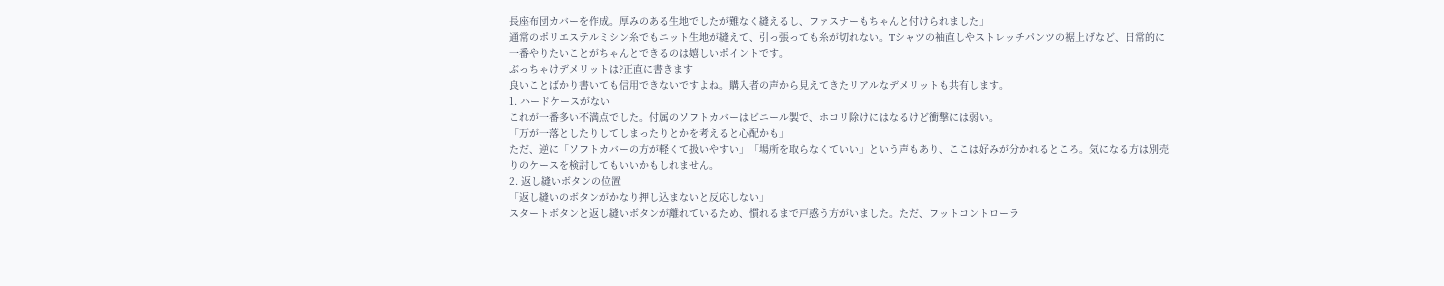長座布団カバーを作成。厚みのある生地でしたが難なく縫えるし、ファスナーもちゃんと付けられました」
通常のポリエステルミシン糸でもニット生地が縫えて、引っ張っても糸が切れない。Tシャツの袖直しやストレッチパンツの裾上げなど、日常的に一番やりたいことがちゃんとできるのは嬉しいポイントです。
ぶっちゃけデメリットは?正直に書きます
良いことばかり書いても信用できないですよね。購入者の声から見えてきたリアルなデメリットも共有します。
1. ハードケースがない
これが一番多い不満点でした。付属のソフトカバーはビニール製で、ホコリ除けにはなるけど衝撃には弱い。
「万が一落としたりしてしまったりとかを考えると心配かも」
ただ、逆に「ソフトカバーの方が軽くて扱いやすい」「場所を取らなくていい」という声もあり、ここは好みが分かれるところ。気になる方は別売りのケースを検討してもいいかもしれません。
2. 返し縫いボタンの位置
「返し縫いのボタンがかなり押し込まないと反応しない」
スタートボタンと返し縫いボタンが離れているため、慣れるまで戸惑う方がいました。ただ、フットコントローラ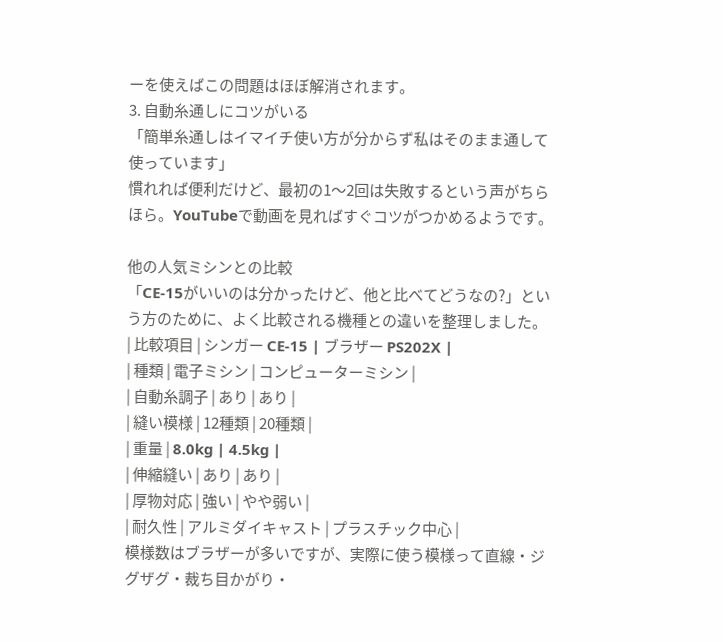ーを使えばこの問題はほぼ解消されます。
3. 自動糸通しにコツがいる
「簡単糸通しはイマイチ使い方が分からず私はそのまま通して使っています」
慣れれば便利だけど、最初の1〜2回は失敗するという声がちらほら。YouTubeで動画を見ればすぐコツがつかめるようです。

他の人気ミシンとの比較
「CE-15がいいのは分かったけど、他と比べてどうなの?」という方のために、よく比較される機種との違いを整理しました。
| 比較項目 | シンガー CE-15 | ブラザー PS202X |
| 種類 | 電子ミシン | コンピューターミシン |
| 自動糸調子 | あり | あり |
| 縫い模様 | 12種類 | 20種類 |
| 重量 | 8.0kg | 4.5kg |
| 伸縮縫い | あり | あり |
| 厚物対応 | 強い | やや弱い |
| 耐久性 | アルミダイキャスト | プラスチック中心 |
模様数はブラザーが多いですが、実際に使う模様って直線・ジグザグ・裁ち目かがり・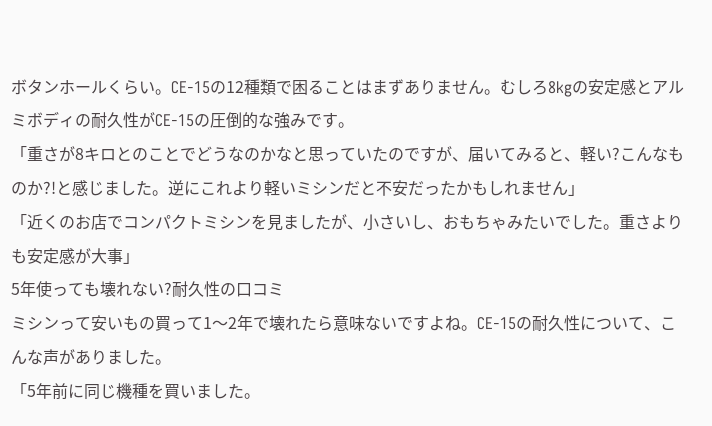ボタンホールくらい。CE-15の12種類で困ることはまずありません。むしろ8kgの安定感とアルミボディの耐久性がCE-15の圧倒的な強みです。
「重さが8キロとのことでどうなのかなと思っていたのですが、届いてみると、軽い?こんなものか?!と感じました。逆にこれより軽いミシンだと不安だったかもしれません」
「近くのお店でコンパクトミシンを見ましたが、小さいし、おもちゃみたいでした。重さよりも安定感が大事」
5年使っても壊れない?耐久性の口コミ
ミシンって安いもの買って1〜2年で壊れたら意味ないですよね。CE-15の耐久性について、こんな声がありました。
「5年前に同じ機種を買いました。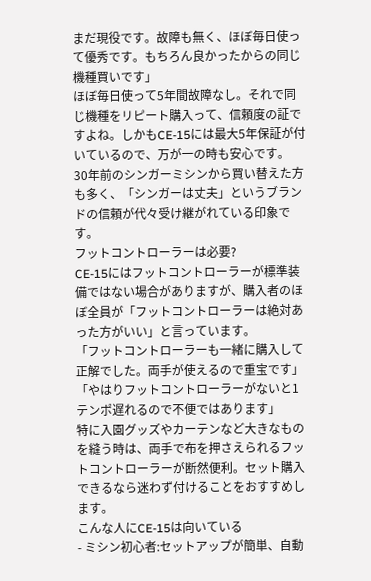まだ現役です。故障も無く、ほぼ毎日使って優秀です。もちろん良かったからの同じ機種買いです」
ほぼ毎日使って5年間故障なし。それで同じ機種をリピート購入って、信頼度の証ですよね。しかもCE-15には最大5年保証が付いているので、万が一の時も安心です。
30年前のシンガーミシンから買い替えた方も多く、「シンガーは丈夫」というブランドの信頼が代々受け継がれている印象です。
フットコントローラーは必要?
CE-15にはフットコントローラーが標準装備ではない場合がありますが、購入者のほぼ全員が「フットコントローラーは絶対あった方がいい」と言っています。
「フットコントローラーも一緒に購入して正解でした。両手が使えるので重宝です」
「やはりフットコントローラーがないと1テンポ遅れるので不便ではあります」
特に入園グッズやカーテンなど大きなものを縫う時は、両手で布を押さえられるフットコントローラーが断然便利。セット購入できるなら迷わず付けることをおすすめします。
こんな人にCE-15は向いている
- ミシン初心者:セットアップが簡単、自動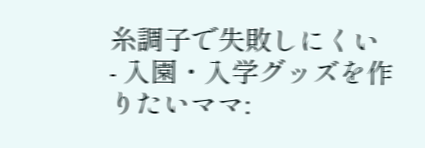糸調子で失敗しにくい
- 入園・入学グッズを作りたいママ: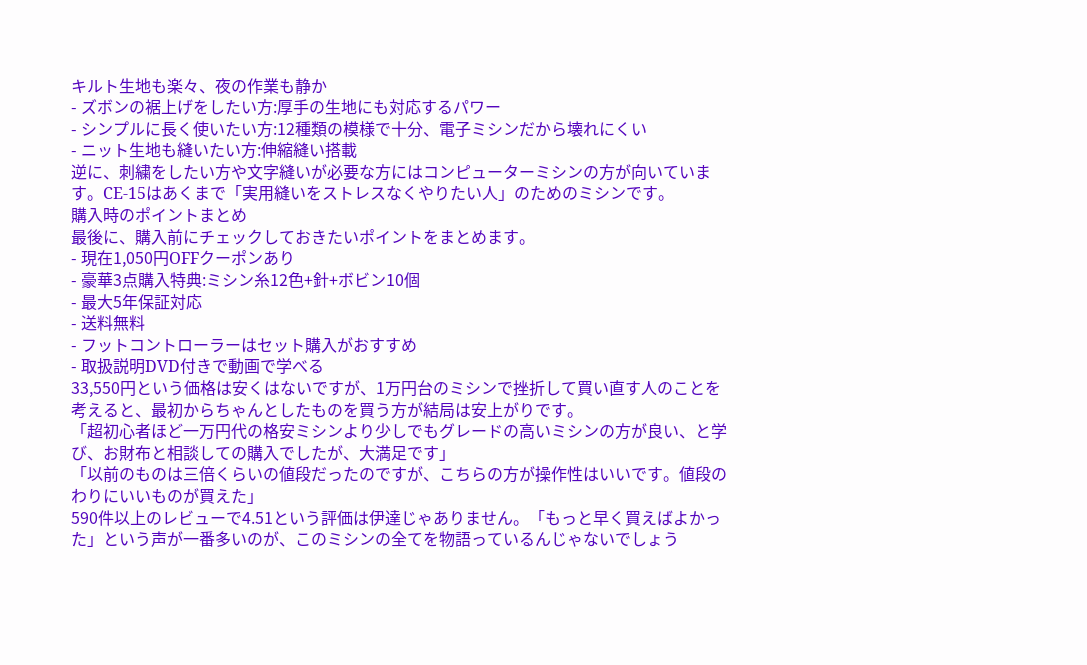キルト生地も楽々、夜の作業も静か
- ズボンの裾上げをしたい方:厚手の生地にも対応するパワー
- シンプルに長く使いたい方:12種類の模様で十分、電子ミシンだから壊れにくい
- ニット生地も縫いたい方:伸縮縫い搭載
逆に、刺繍をしたい方や文字縫いが必要な方にはコンピューターミシンの方が向いています。CE-15はあくまで「実用縫いをストレスなくやりたい人」のためのミシンです。
購入時のポイントまとめ
最後に、購入前にチェックしておきたいポイントをまとめます。
- 現在1,050円OFFクーポンあり
- 豪華3点購入特典:ミシン糸12色+針+ボビン10個
- 最大5年保証対応
- 送料無料
- フットコントローラーはセット購入がおすすめ
- 取扱説明DVD付きで動画で学べる
33,550円という価格は安くはないですが、1万円台のミシンで挫折して買い直す人のことを考えると、最初からちゃんとしたものを買う方が結局は安上がりです。
「超初心者ほど一万円代の格安ミシンより少しでもグレードの高いミシンの方が良い、と学び、お財布と相談しての購入でしたが、大満足です」
「以前のものは三倍くらいの値段だったのですが、こちらの方が操作性はいいです。値段のわりにいいものが買えた」
590件以上のレビューで4.51という評価は伊達じゃありません。「もっと早く買えばよかった」という声が一番多いのが、このミシンの全てを物語っているんじゃないでしょう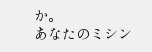か。
あなたのミシン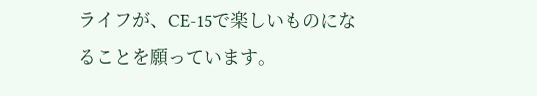ライフが、CE-15で楽しいものになることを願っています。